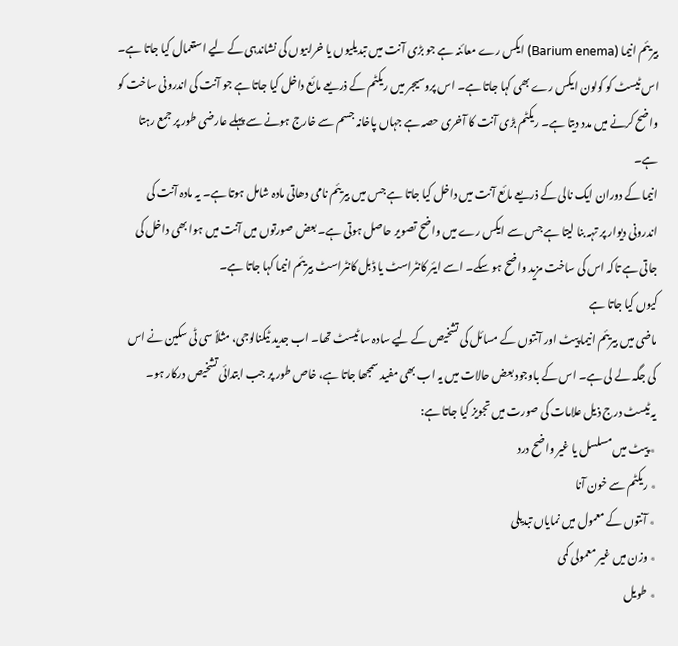بیریئم انیما (Barium enema) ایکس رے معائنہ ہے جو بڑی آنت میں تبدیلیوں یا خرابیوں کی نشاندہی کے لیے استعمال کیا جاتا ہے۔ اس ٹیسٹ کو کولون ایکس رے بھی کہا جاتا ہے۔ اس پروسیجر میں ریکٹم کے ذریعے مائع داخل کیا جاتا ہے جو آنت کی اندرونی ساخت کو واضح کرنے میں مدد دیتا ہے۔ ریکٹم بڑی آنت کا آخری حصہ ہے جہاں پاخانہ جسم سے خارج ہونے سے پہلے عارضی طور پر جمع رہتا ہے۔
انیما کے دوران ایک نالی کے ذریعے مائع آنت میں داخل کیا جاتا ہے جس میں بیریئم نامی دھاتی مادہ شامل ہوتا ہے۔ یہ مادہ آنت کی اندرونی دیوار پر تہہ بنا لیتا ہے جس سے ایکس رے میں واضح تصویر حاصل ہوتی ہے۔ بعض صورتوں میں آنت میں ہوا بھی داخل کی جاتی ہے تاکہ اس کی ساخت مزید واضح ہو سکے۔ اسے ایئر کانٹراسٹ یا ڈبل کانٹراسٹ بیریئم انیما کہا جاتا ہے۔
کیوں کیا جاتا ہے
ماضی میں بیریئم انیما پیٹ اور آنتوں کے مسائل کی تشخیص کے لیے سادہ سا ٹیسٹ تھا۔ اب جدید ٹیکنالوجی، مثلاً سی ٹی سکین نے اس کی جگہ لے لی ہے۔ اس کے باوجود بعض حالات میں یہ اب بھی مفید سمجھا جاتا ہے، خاص طور پر جب ابتدائی تشخیص درکار ہو۔
یہ ٹیسٹ درج ذیل علامات کی صورت میں تجویز کیا جاتا ہے:
٭ پیٹ میں مسلسل یا غیر واضح درد
٭ ریکٹم سے خون آنا
٭ آنتوں کے معمول میں نمایاں تبدیلی
٭ وزن میں غیر معمولی کمی
٭ طویل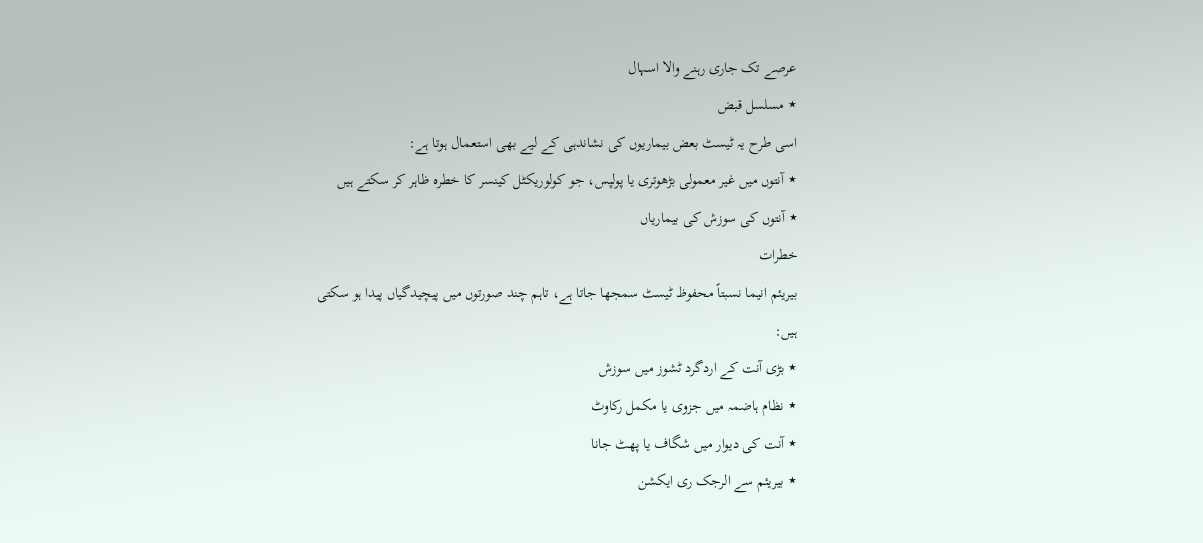عرصے تک جاری رہنے والا اسہال
٭ مسلسل قبض
اسی طرح یہ ٹیسٹ بعض بیماریوں کی نشاندہی کے لیے بھی استعمال ہوتا ہے:
٭ آنتوں میں غیر معمولی بڑھوتری یا پولپس، جو کولوریکٹل کینسر کا خطرہ ظاہر کر سکتے ہیں
٭ آنتوں کی سوزش کی بیماریاں
خطرات
بیریئم انیما نسبتاً محفوظ ٹیسٹ سمجھا جاتا ہے، تاہم چند صورتوں میں پیچیدگیاں پیدا ہو سکتی ہیں:
٭ بڑی آنت کے اردگرد ٹشوز میں سوزش
٭ نظام ہاضمہ میں جزوی یا مکمل رکاوٹ
٭ آنت کی دیوار میں شگاف یا پھٹ جانا
٭ بیریئم سے الرجک ری ایکشن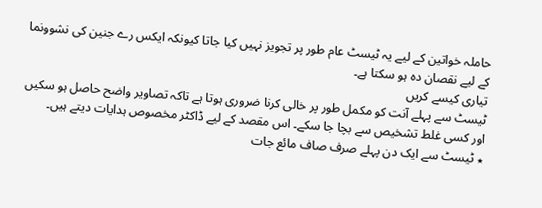حاملہ خواتین کے لیے یہ ٹیسٹ عام طور پر تجویز نہیں کیا جاتا کیونکہ ایکس رے جنین کی نشوونما کے لیے نقصان دہ ہو سکتا ہے۔
تیاری کیسے کریں
ٹیسٹ سے پہلے آنت کو مکمل طور پر خالی کرنا ضروری ہوتا ہے تاکہ تصاویر واضح حاصل ہو سکیں اور کسی غلط تشخیص سے بچا جا سکے۔ اس مقصد کے لیے ڈاکٹر مخصوص ہدایات دیتے ہیں۔
٭ ٹیسٹ سے ایک دن پہلے صرف صاف مائع جات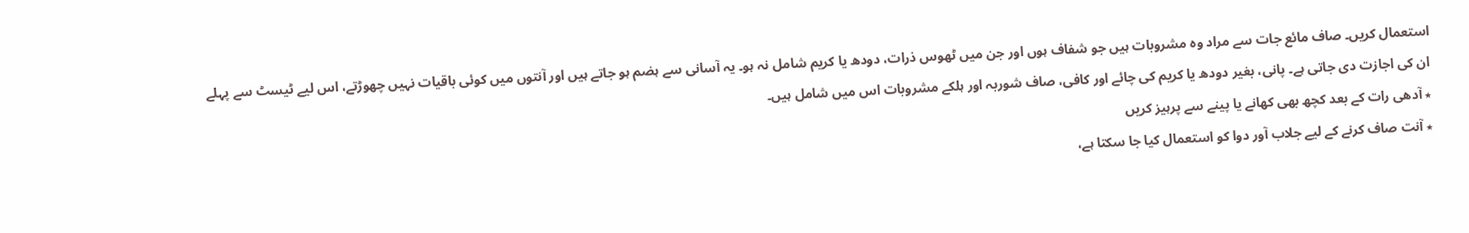استعمال کریں۔ صاف مائع جات سے مراد وہ مشروبات ہیں جو شفاف ہوں اور جن میں ٹھوس ذرات، دودھ یا کریم شامل نہ ہو۔ یہ آسانی سے ہضم ہو جاتے ہیں اور آنتوں میں کوئی باقیات نہیں چھوڑتے، اس لیے ٹیسٹ سے پہلے ان کی اجازت دی جاتی ہے۔ پانی، بغیر دودھ یا کریم کی چائے اور کافی، صاف شوربہ اور ہلکے مشروبات اس میں شامل ہیں۔
٭ آدھی رات کے بعد کچھ بھی کھانے یا پینے سے پرہیز کریں
٭ آنت صاف کرنے کے لیے جلاب آور دوا کو استعمال کیا جا سکتا ہے،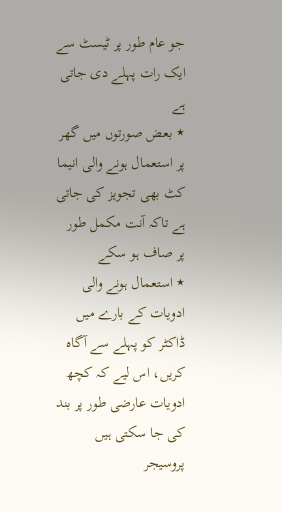جو عام طور پر ٹیسٹ سے ایک رات پہلے دی جاتی ہے
٭ بعض صورتوں میں گھر پر استعمال ہونے والی انیما کٹ بھی تجویز کی جاتی ہے تاکہ آنت مکمل طور پر صاف ہو سکے
٭ استعمال ہونے والی ادویات کے بارے میں ڈاکٹر کو پہلے سے آگاہ کریں، اس لیے کہ کچھ ادویات عارضی طور پر بند کی جا سکتی ہیں
پروسیجر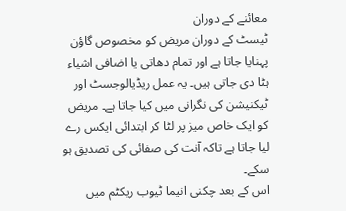معائنے کے دوران
ٹیسٹ کے دوران مریض کو مخصوص گاؤن پہنایا جاتا ہے اور تمام دھاتی یا اضافی اشیاء ہٹا دی جاتی ہیں۔ یہ عمل ریڈیالوجسٹ اور ٹیکنیشن کی نگرانی میں کیا جاتا ہے۔ مریض کو ایک خاص میز پر لٹا کر ابتدائی ایکس رے لیا جاتا ہے تاکہ آنت کی صفائی کی تصدیق ہو سکے۔
اس کے بعد چکنی انیما ٹیوب ریکٹم میں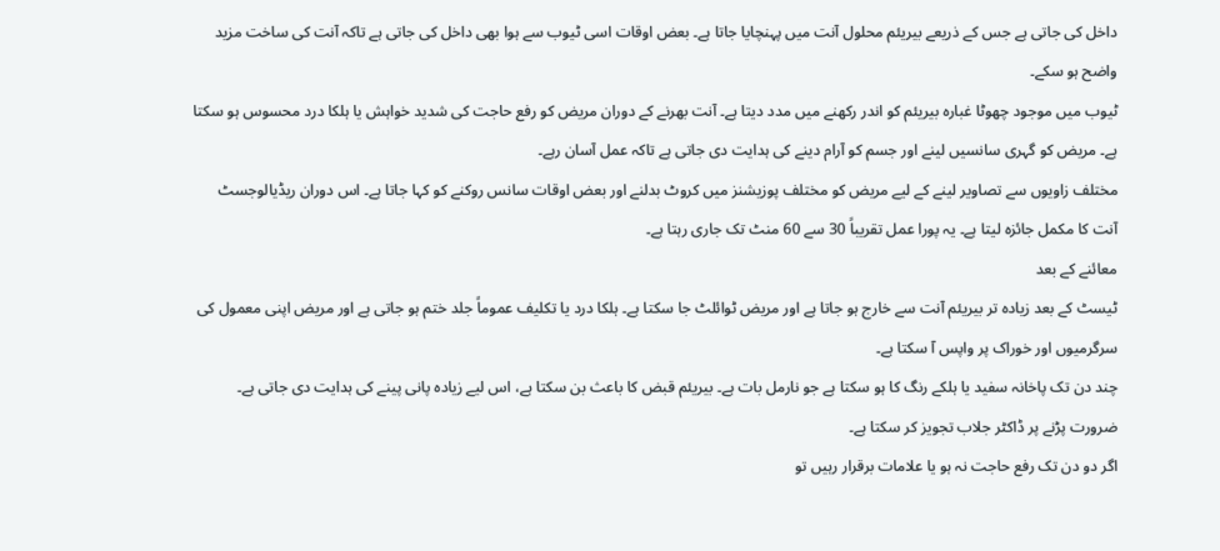داخل کی جاتی ہے جس کے ذریعے بیریئم محلول آنت میں پہنچایا جاتا ہے۔ بعض اوقات اسی ٹیوب سے ہوا بھی داخل کی جاتی ہے تاکہ آنت کی ساخت مزید واضح ہو سکے۔
ٹیوب میں موجود چھوٹا غبارہ بیریئم کو اندر رکھنے میں مدد دیتا ہے۔ آنت بھرنے کے دوران مریض کو رفع حاجت کی شدید خواہش یا ہلکا درد محسوس ہو سکتا ہے۔ مریض کو گہری سانسیں لینے اور جسم کو آرام دینے کی ہدایت دی جاتی ہے تاکہ عمل آسان رہے۔
مختلف زاویوں سے تصاویر لینے کے لیے مریض کو مختلف پوزیشنز میں کروٹ بدلنے اور بعض اوقات سانس روکنے کو کہا جاتا ہے۔ اس دوران ریڈیالوجسٹ آنت کا مکمل جائزہ لیتا ہے۔ یہ پورا عمل تقریباً 30 سے 60 منٹ تک جاری رہتا ہے۔
معائنے کے بعد
ٹیسٹ کے بعد زیادہ تر بیریئم آنت سے خارج ہو جاتا ہے اور مریض ٹوائلٹ جا سکتا ہے۔ ہلکا درد یا تکلیف عموماً جلد ختم ہو جاتی ہے اور مریض اپنی معمول کی سرگرمیوں اور خوراک پر واپس آ سکتا ہے۔
چند دن تک پاخانہ سفید یا ہلکے رنگ کا ہو سکتا ہے جو نارمل بات ہے۔ بیریئم قبض کا باعث بن سکتا ہے، اس لیے زیادہ پانی پینے کی ہدایت دی جاتی ہے۔ ضرورت پڑنے پر ڈاکٹر جلاب تجویز کر سکتا ہے۔
اگر دو دن تک رفع حاجت نہ ہو یا علامات برقرار رہیں تو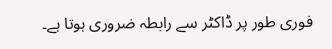فوری طور پر ڈاکٹر سے رابطہ ضروری ہوتا ہے۔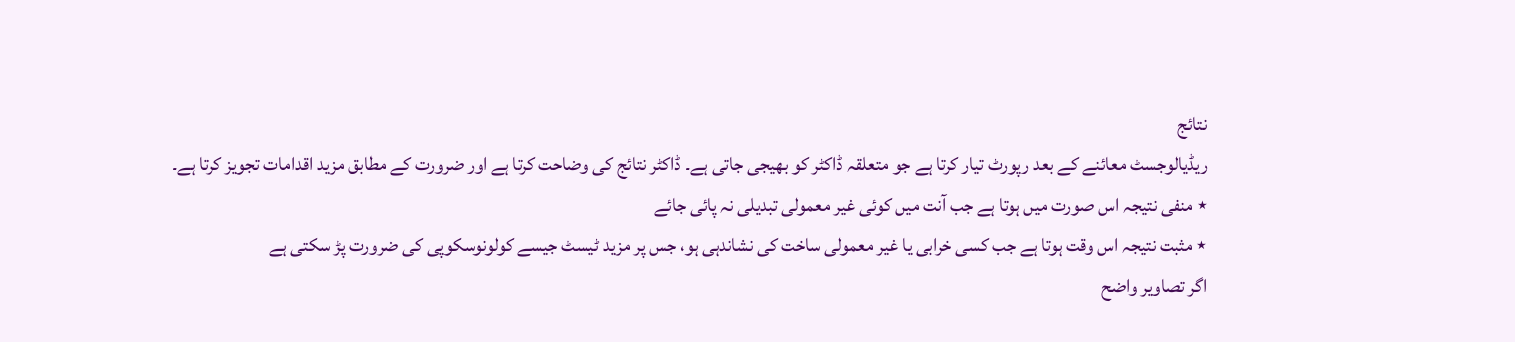نتائج
ریڈیالوجسٹ معائنے کے بعد رپورٹ تیار کرتا ہے جو متعلقہ ڈاکٹر کو بھیجی جاتی ہے۔ ڈاکٹر نتائج کی وضاحت کرتا ہے اور ضرورت کے مطابق مزید اقدامات تجویز کرتا ہے۔
٭ منفی نتیجہ اس صورت میں ہوتا ہے جب آنت میں کوئی غیر معمولی تبدیلی نہ پائی جائے
٭ مثبت نتیجہ اس وقت ہوتا ہے جب کسی خرابی یا غیر معمولی ساخت کی نشاندہی ہو، جس پر مزید ٹیسٹ جیسے کولونوسکوپی کی ضرورت پڑ سکتی ہے
اگر تصاویر واضح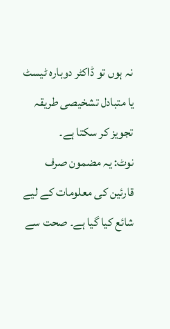نہ ہوں تو ڈاکٹر دوبارہ ٹیسٹ یا متبادل تشخیصی طریقہ تجویز کر سکتا ہے۔
نوٹ: یہ مضمون صرف قارئین کی معلومات کے لیے شائع کیا گیا ہے۔ صحت سے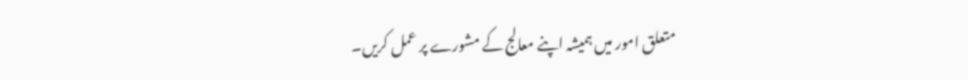متعلق امور میں ہمیشہ اپنے معالج کے مشورے پر عمل کریں۔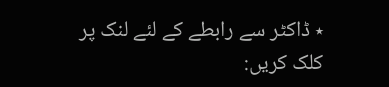٭ ڈاکٹر سے رابطے کے لئے لنک پر کلک کریں: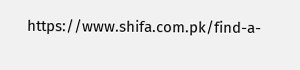https://www.shifa.com.pk/find-a-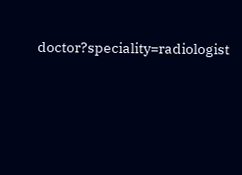doctor?speciality=radiologist